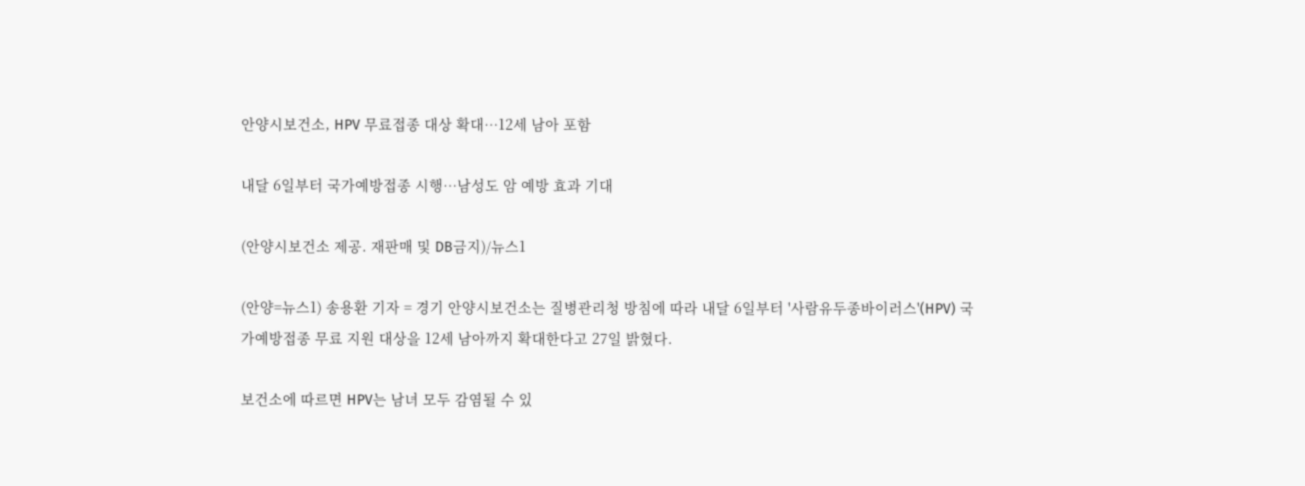안양시보건소, HPV 무료접종 대상 확대…12세 남아 포함

내달 6일부터 국가예방접종 시행…남성도 암 예방 효과 기대

(안양시보건소 제공. 재판매 및 DB금지)/뉴스1

(안양=뉴스1) 송용환 기자 = 경기 안양시보건소는 질병관리청 방침에 따라 내달 6일부터 '사람유두종바이러스'(HPV) 국가예방접종 무료 지원 대상을 12세 남아까지 확대한다고 27일 밝혔다.

보건소에 따르면 HPV는 남녀 모두 감염될 수 있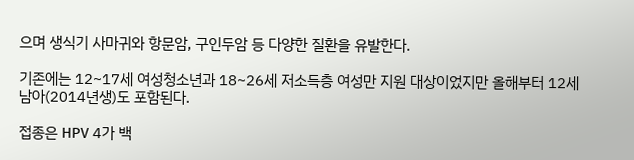으며 생식기 사마귀와 항문암, 구인두암 등 다양한 질환을 유발한다.

기존에는 12~17세 여성청소년과 18~26세 저소득층 여성만 지원 대상이었지만 올해부터 12세 남아(2014년생)도 포함된다.

접종은 HPV 4가 백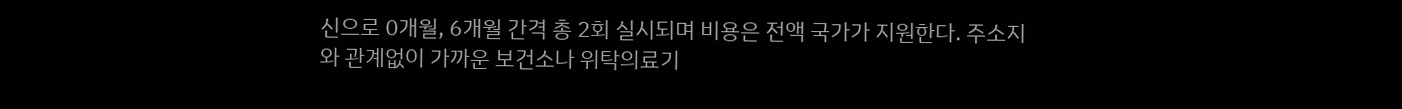신으로 0개월, 6개월 간격 총 2회 실시되며 비용은 전액 국가가 지원한다. 주소지와 관계없이 가까운 보건소나 위탁의료기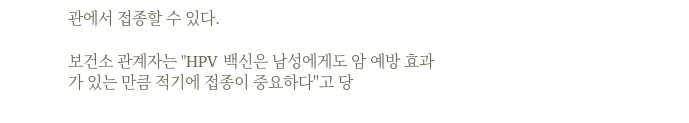관에서 접종할 수 있다.

보건소 관계자는 "HPV 백신은 남성에게도 암 예방 효과가 있는 만큼 적기에 접종이 중요하다"고 당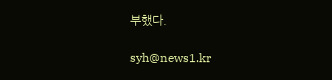부했다.

syh@news1.kr